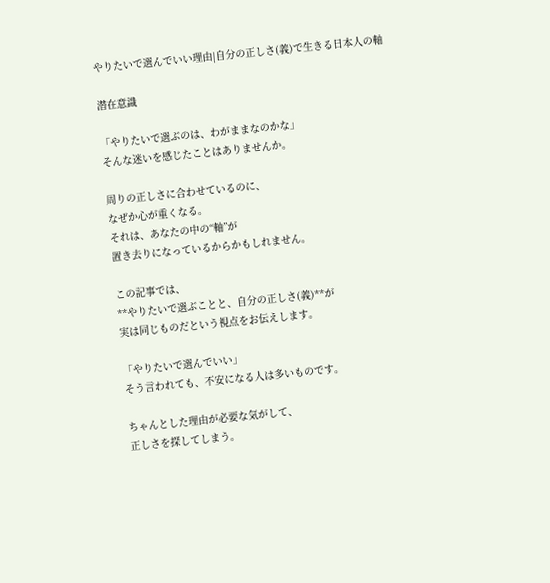やりたいで選んでいい理由|自分の正しさ(義)で生きる日本人の軸

潜在意識

「やりたいで選ぶのは、わがままなのかな」
そんな迷いを感じたことはありませんか。

周りの正しさに合わせているのに、
なぜか心が重くなる。
それは、あなたの中の“軸”が
置き去りになっているからかもしれません。

この記事では、
**やりたいで選ぶことと、自分の正しさ(義)**が
実は同じものだという視点をお伝えします。

「やりたいで選んでいい」
そう言われても、不安になる人は多いものです。

ちゃんとした理由が必要な気がして、
正しさを探してしまう。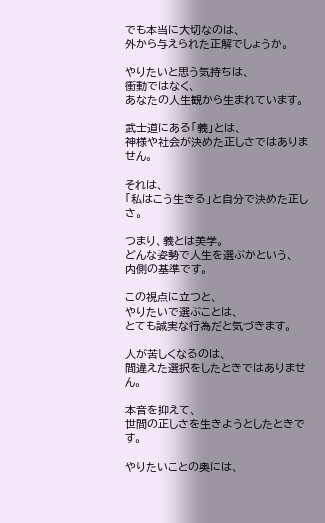でも本当に大切なのは、
外から与えられた正解でしょうか。

やりたいと思う気持ちは、
衝動ではなく、
あなたの人生観から生まれています。

武士道にある「義」とは、
神様や社会が決めた正しさではありません。

それは、
「私はこう生きる」と自分で決めた正しさ。

つまり、義とは美学。
どんな姿勢で人生を選ぶかという、
内側の基準です。

この視点に立つと、
やりたいで選ぶことは、
とても誠実な行為だと気づきます。

人が苦しくなるのは、
間違えた選択をしたときではありません。

本音を抑えて、
世間の正しさを生きようとしたときです。

やりたいことの奥には、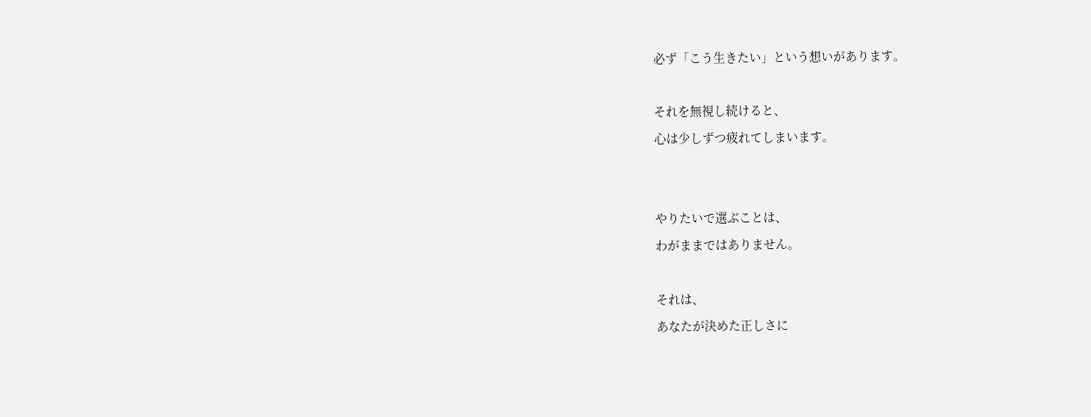必ず「こう生きたい」という想いがあります。

それを無視し続けると、
心は少しずつ疲れてしまいます。


やりたいで選ぶことは、
わがままではありません。

それは、
あなたが決めた正しさに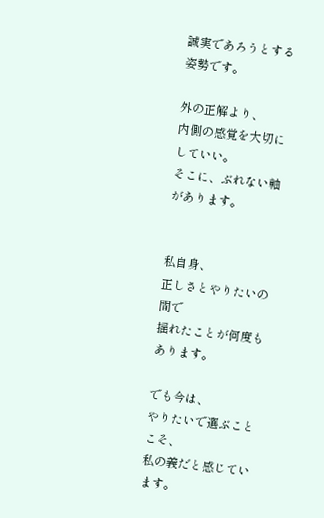誠実であろうとする姿勢です。

外の正解より、
内側の感覚を大切にしていい。
そこに、ぶれない軸があります。


私自身、
正しさとやりたいの間で
揺れたことが何度もあります。

でも今は、
やりたいで選ぶことこそ、
私の義だと感じています。